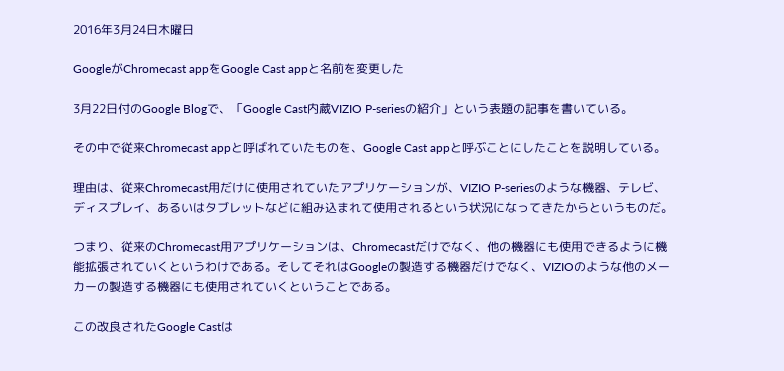2016年3月24日木曜日

GoogleがChromecast appをGoogle Cast appと名前を変更した

3月22日付のGoogle Blogで、「Google Cast内蔵VIZIO P-seriesの紹介」という表題の記事を書いている。

その中で従来Chromecast appと呼ばれていたものを、Google Cast appと呼ぶことにしたことを説明している。

理由は、従来Chromecast用だけに使用されていたアプリケーションが、VIZIO P-seriesのような機器、テレビ、ディスプレイ、あるいはタブレットなどに組み込まれて使用されるという状況になってきたからというものだ。

つまり、従来のChromecast用アプリケーションは、Chromecastだけでなく、他の機器にも使用できるように機能拡張されていくというわけである。そしてそれはGoogleの製造する機器だけでなく、VIZIOのような他のメーカーの製造する機器にも使用されていくということである。

この改良されたGoogle Castは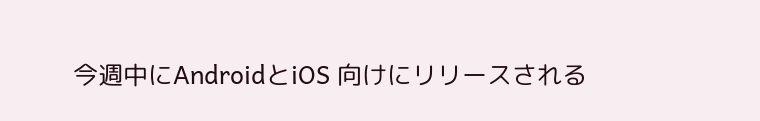今週中にAndroidとiOS 向けにリリースされる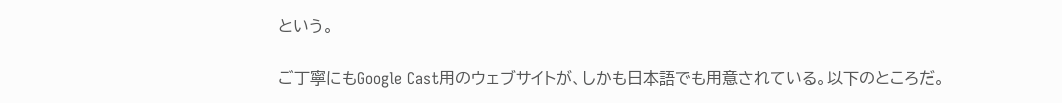という。

ご丁寧にもGoogle Cast用のウェブサイトが、しかも日本語でも用意されている。以下のところだ。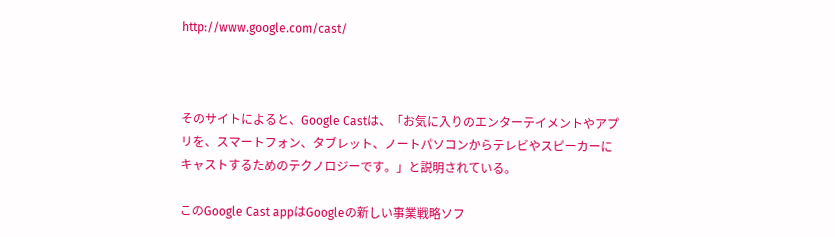http://www.google.com/cast/



そのサイトによると、Google Castは、「お気に入りのエンターテイメントやアプリを、スマートフォン、タブレット、ノートパソコンからテレビやスピーカーにキャストするためのテクノロジーです。」と説明されている。

このGoogle Cast appはGoogleの新しい事業戦略ソフ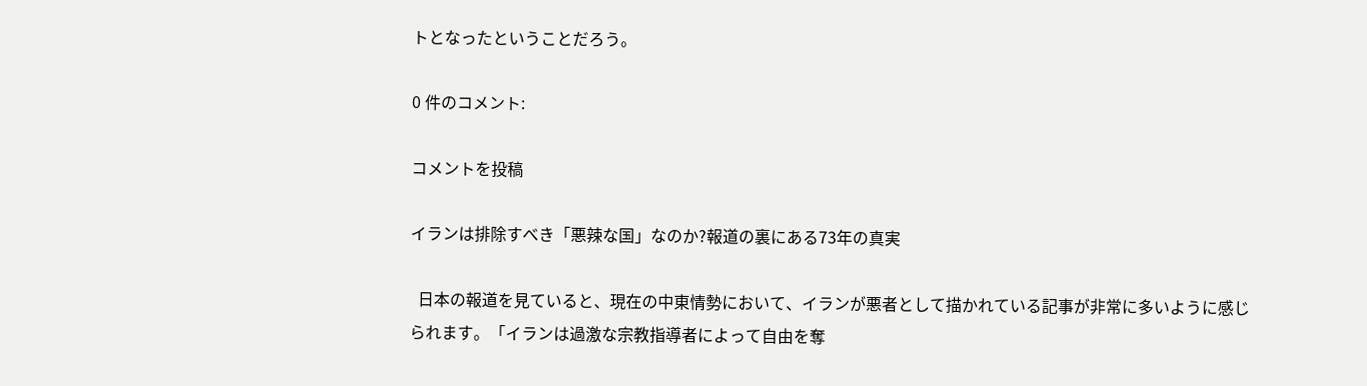トとなったということだろう。

0 件のコメント:

コメントを投稿

イランは排除すべき「悪辣な国」なのか?報道の裏にある73年の真実

  日本の報道を見ていると、現在の中東情勢において、イランが悪者として描かれている記事が非常に多いように感じられます。「イランは過激な宗教指導者によって自由を奪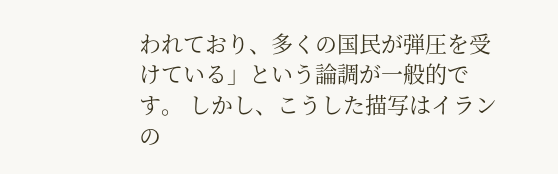われており、多くの国民が弾圧を受けている」という論調が一般的です。 しかし、こうした描写はイランの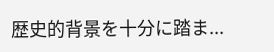歴史的背景を十分に踏ま...